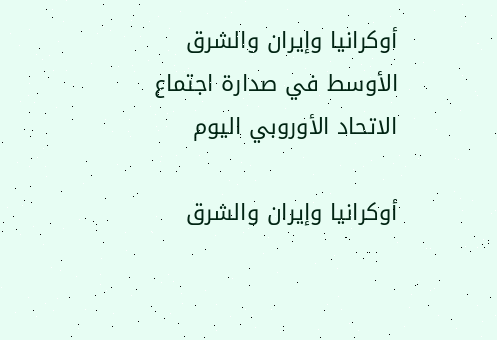أوكرانيا وإيران والشرق الأوسط في صدارة اجتماع الاتحاد الأوروبي اليوم

أوكرانيا وإيران والشرق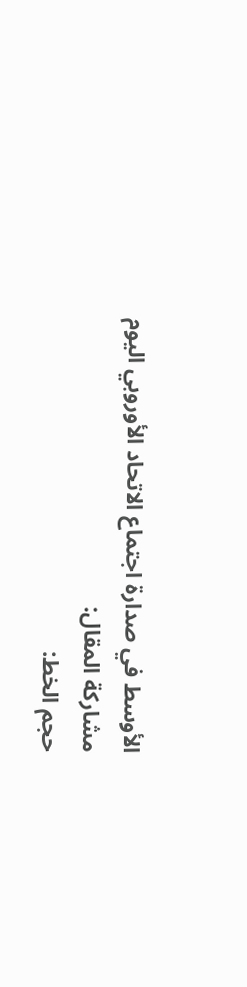الأوسط في صدارة اجتماع الاتحاد الأوروبي اليوم
مشاركة المقال:
حجم الخط: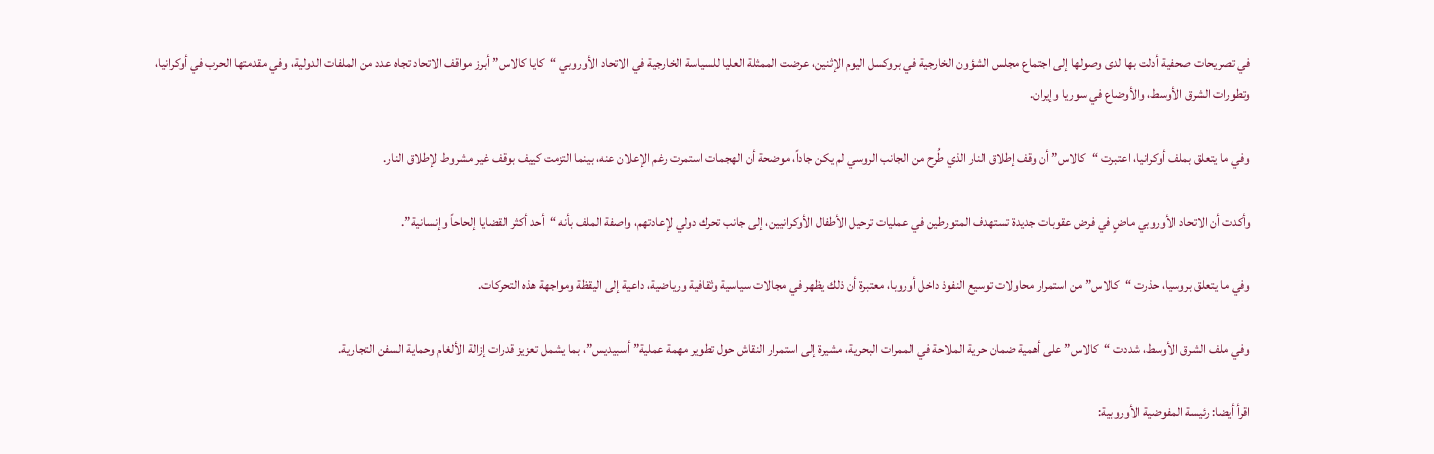في تصريحات صحفية أدلت بها لدى وصولها إلى اجتماع مجلس الشؤون الخارجية في بروكسل اليوم الإثنين، عرضت الممثلة العليا للسياسة الخارجية في الاتحاد الأوروبي “كايا كالاس” أبرز مواقف الاتحاد تجاه عدد من الملفات الدولية، وفي مقدمتها الحرب في أوكرانيا، وتطورات الشرق الأوسط، والأوضاع في سوريا وإيران.

وفي ما يتعلق بملف أوكرانيا، اعتبرت “كالاس” أن وقف إطلاق النار الذي طُرح من الجانب الروسي لم يكن جاداً، موضحة أن الهجمات استمرت رغم الإعلان عنه، بينما التزمت كييف بوقف غير مشروط لإطلاق النار.

وأكدت أن الاتحاد الأوروبي ماضٍ في فرض عقوبات جديدة تستهدف المتورطين في عمليات ترحيل الأطفال الأوكرانيين، إلى جانب تحرك دولي لإعادتهم، واصفة الملف بأنه “أحد أكثر القضايا إلحاحاً وإنسانية”.

وفي ما يتعلق بروسيا، حذرت “كالاس” من استمرار محاولات توسيع النفوذ داخل أوروبا، معتبرة أن ذلك يظهر في مجالات سياسية وثقافية ورياضية، داعية إلى اليقظة ومواجهة هذه التحركات.

وفي ملف الشرق الأوسط، شددت “كالاس” على أهمية ضمان حرية الملاحة في الممرات البحرية، مشيرة إلى استمرار النقاش حول تطوير مهمة عملية” أسبيديس”، بما يشمل تعزيز قدرات إزالة الألغام وحماية السفن التجارية.

اقرأ أيضا: رئيسة المفوضية الأوروبية: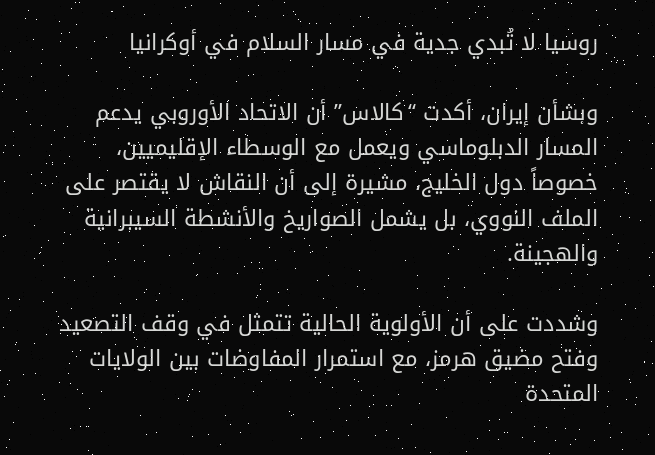روسيا لا تُبدي جدية في مسار السلام في أوكرانيا

وبشأن إيران، أكدت “كالاس” أن الاتحاد الأوروبي يدعم المسار الدبلوماسي ويعمل مع الوسطاء الإقليميين، خصوصاً دول الخليج، مشيرة إلى أن النقاش لا يقتصر على الملف النووي، بل يشمل الصواريخ والأنشطة السيبرانية والهجينة.

وشددت على أن الأولوية الحالية تتمثل في وقف التصعيد وفتح مضيق هرمز، مع استمرار المفاوضات بين الولايات المتحدة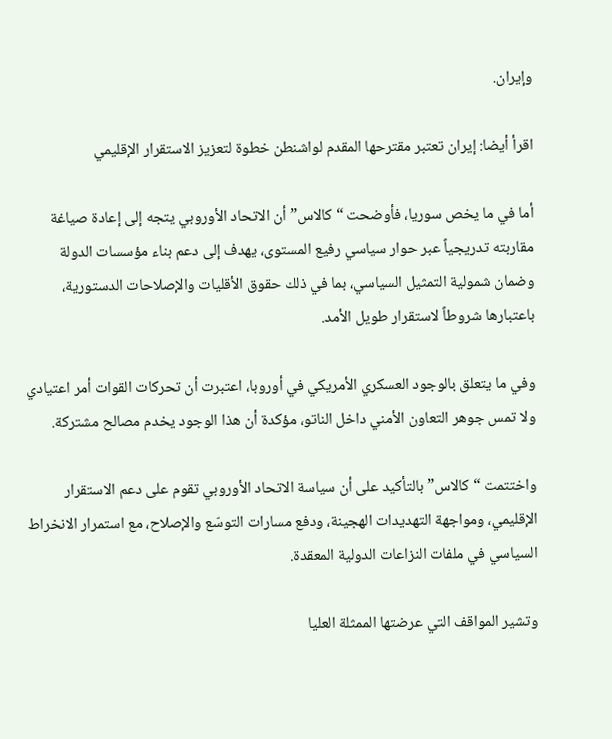وإيران.

اقرأ أيضا: إيران تعتبر مقترحها المقدم لواشنطن خطوة لتعزيز الاستقرار الإقليمي

أما في ما يخص سوريا، فأوضحت “كالاس” أن الاتحاد الأوروبي يتجه إلى إعادة صياغة مقاربته تدريجياً عبر حوار سياسي رفيع المستوى، يهدف إلى دعم بناء مؤسسات الدولة وضمان شمولية التمثيل السياسي، بما في ذلك حقوق الأقليات والإصلاحات الدستورية، باعتبارها شروطاً لاستقرار طويل الأمد.

وفي ما يتعلق بالوجود العسكري الأمريكي في أوروبا، اعتبرت أن تحركات القوات أمر اعتيادي ولا تمس جوهر التعاون الأمني داخل الناتو، مؤكدة أن هذا الوجود يخدم مصالح مشتركة.

واختتمت “كالاس” بالتأكيد على أن سياسة الاتحاد الأوروبي تقوم على دعم الاستقرار الإقليمي، ومواجهة التهديدات الهجينة، ودفع مسارات التوسّع والإصلاح، مع استمرار الانخراط السياسي في ملفات النزاعات الدولية المعقدة.

وتشير المواقف التي عرضتها الممثلة العليا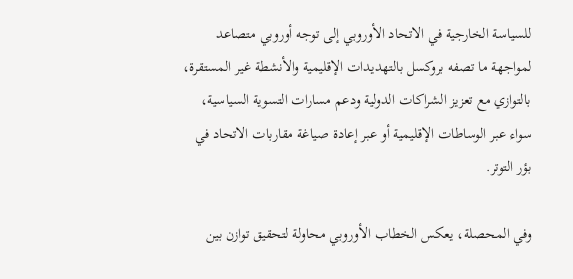للسياسة الخارجية في الاتحاد الأوروبي إلى توجه أوروبي متصاعد لمواجهة ما تصفه بروكسل بالتهديدات الإقليمية والأنشطة غير المستقرة، بالتوازي مع تعزيز الشراكات الدولية ودعم مسارات التسوية السياسية، سواء عبر الوساطات الإقليمية أو عبر إعادة صياغة مقاربات الاتحاد في بؤر التوتر.

وفي المحصلة، يعكس الخطاب الأوروبي محاولة لتحقيق توازن بين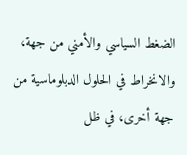الضغط السياسي والأمني من جهة، والانخراط في الحلول الدبلوماسية من جهة أخرى، في ظل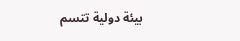بيئة دولية تتسم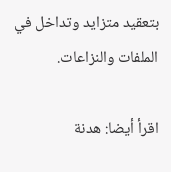بتعقيد متزايد وتداخل في الملفات والنزاعات.

اقرأ أيضا: هدنة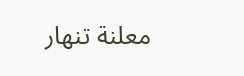معلنة تنهار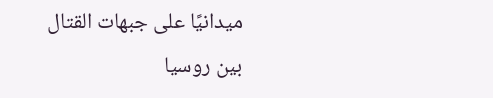ميدانيًا على جبهات القتال بين روسيا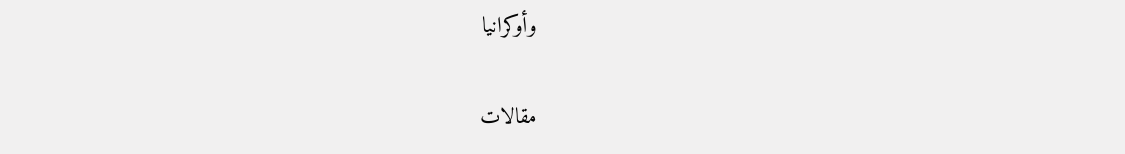وأوكرانيا

مقالات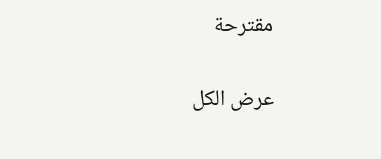مقترحة

عرض الكل